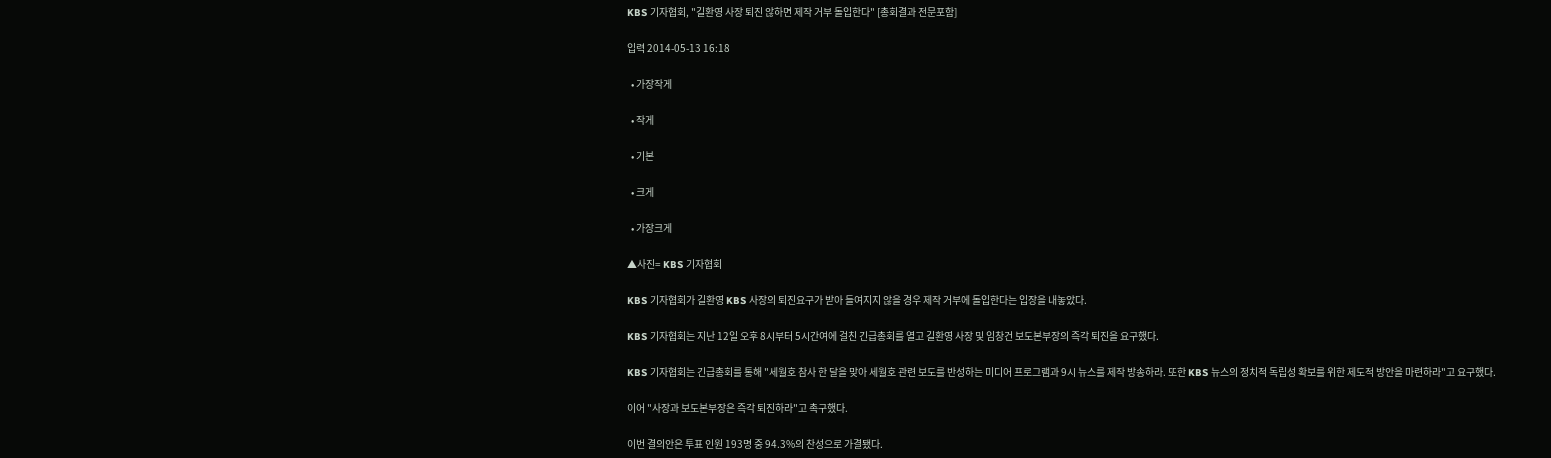KBS 기자협회, "길환영 사장 퇴진 않하면 제작 거부 돌입한다" [총회결과 전문포함]

입력 2014-05-13 16:18

  • 가장작게

  • 작게

  • 기본

  • 크게

  • 가장크게

▲사진= KBS 기자협회

KBS 기자협회가 길환영 KBS 사장의 퇴진요구가 받아 들여지지 않을 경우 제작 거부에 돌입한다는 입장을 내놓았다.

KBS 기자협회는 지난 12일 오후 8시부터 5시간여에 걸친 긴급총회를 열고 길환영 사장 및 임창건 보도본부장의 즉각 퇴진을 요구했다.

KBS 기자협회는 긴급총회를 통해 "세월호 참사 한 달을 맞아 세월호 관련 보도를 반성하는 미디어 프로그램과 9시 뉴스를 제작 방송하라. 또한 KBS 뉴스의 정치적 독립성 확보를 위한 제도적 방안을 마련하라"고 요구했다.

이어 "사장과 보도본부장은 즉각 퇴진하라"고 촉구했다.

이번 결의안은 투표 인원 193명 중 94.3%의 찬성으로 가결됐다.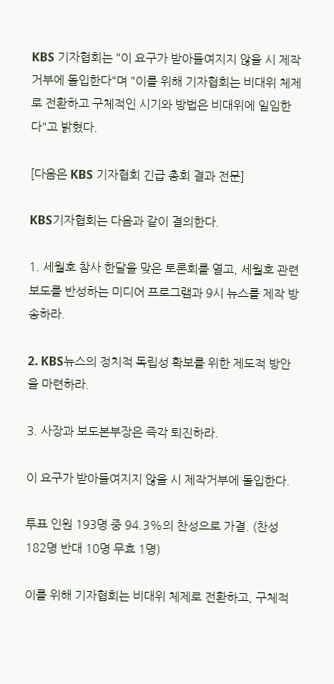KBS 기자협회는 "이 요구가 받아들여지지 않을 시 제작거부에 돌입한다"며 "이를 위해 기자협회는 비대위 체제로 전환하고 구체적인 시기와 방법은 비대위에 일임한다"고 밝혔다.

[다음은 KBS 기자협회 긴급 총회 결과 전문]

KBS기자협회는 다음과 같이 결의한다.

1. 세월호 참사 한달을 맞은 토론회를 열고, 세월호 관련 보도를 반성하는 미디어 프로그램과 9시 뉴스를 제작 방송하라.

2. KBS뉴스의 정치적 독립성 확보를 위한 제도적 방안을 마련하라.

3. 사장과 보도본부장은 즉각 퇴진하라.

이 요구가 받아들여지지 않을 시 제작거부에 돌입한다.

투표 인원 193명 중 94.3%의 찬성으로 가결. (찬성 182명 반대 10명 무효 1명)

이를 위해 기자협회는 비대위 체제로 전환하고, 구체적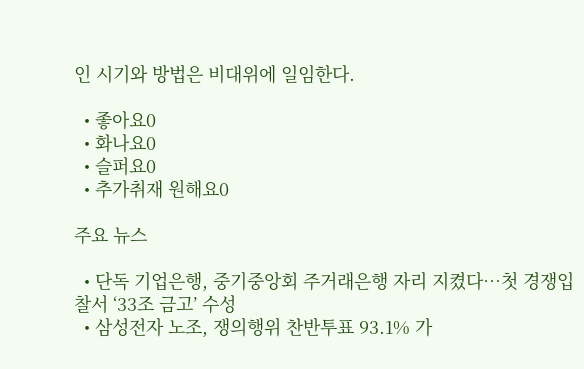인 시기와 방법은 비대위에 일임한다.

  • 좋아요0
  • 화나요0
  • 슬퍼요0
  • 추가취재 원해요0

주요 뉴스

  • 단독 기업은행, 중기중앙회 주거래은행 자리 지켰다…첫 경쟁입찰서 ‘33조 금고’ 수성
  • 삼성전자 노조, 쟁의행위 찬반투표 93.1% 가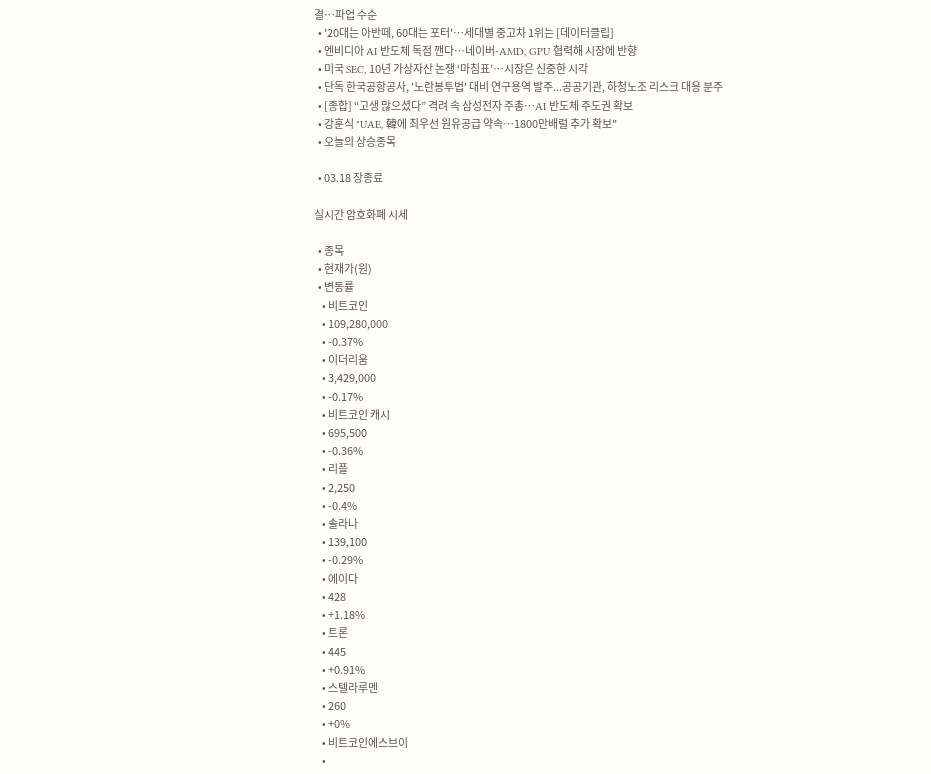결…파업 수순
  • '20대는 아반떼, 60대는 포터'…세대별 중고차 1위는 [데이터클립]
  • 엔비디아 AI 반도체 독점 깬다⋯네이버-AMD, GPU 협력해 시장에 반향
  • 미국 SEC, 10년 가상자산 논쟁 ‘마침표’…시장은 신중한 시각
  • 단독 한국공항공사, '노란봉투법' 대비 연구용역 발주...공공기관, 하청노조 리스크 대응 분주
  • [종합] “고생 많으셨다” 격려 속 삼성전자 주총⋯AI 반도체 주도권 확보
  • 강훈식 "UAE, 韓에 최우선 원유공급 약속…1800만배럴 추가 확보"
  • 오늘의 상승종목

  • 03.18 장종료

실시간 암호화폐 시세

  • 종목
  • 현재가(원)
  • 변동률
    • 비트코인
    • 109,280,000
    • -0.37%
    • 이더리움
    • 3,429,000
    • -0.17%
    • 비트코인 캐시
    • 695,500
    • -0.36%
    • 리플
    • 2,250
    • -0.4%
    • 솔라나
    • 139,100
    • -0.29%
    • 에이다
    • 428
    • +1.18%
    • 트론
    • 445
    • +0.91%
    • 스텔라루멘
    • 260
    • +0%
    • 비트코인에스브이
    •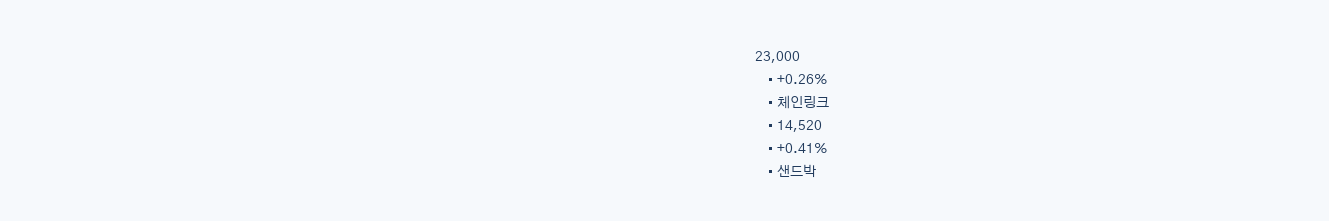23,000
    • +0.26%
    • 체인링크
    • 14,520
    • +0.41%
    • 샌드박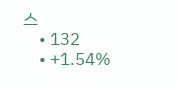스
    • 132
    • +1.54%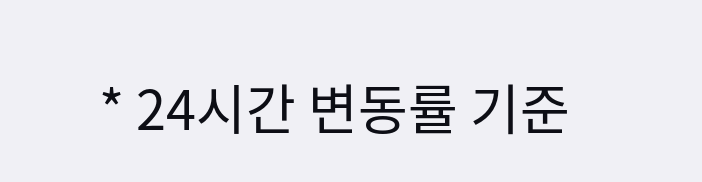* 24시간 변동률 기준